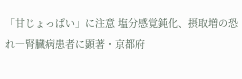「甘じょっぱい」に注意 塩分感覚鈍化、摂取増の恐れ―腎臓病患者に顕著・京都府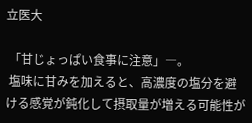立医大

 「甘じょっぱい食事に注意」―。
 塩味に甘みを加えると、高濃度の塩分を避ける感覚が鈍化して摂取量が増える可能性が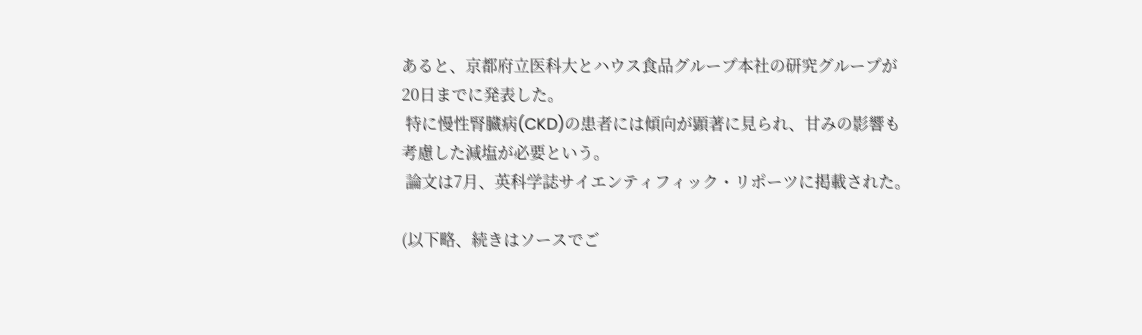あると、京都府立医科大とハウス食品グループ本社の研究グループが20日までに発表した。
 特に慢性腎臓病(CKD)の患者には傾向が顕著に見られ、甘みの影響も考慮した減塩が必要という。
 論文は7月、英科学誌サイエンティフィック・リポーツに掲載された。

(以下略、続きはソースでご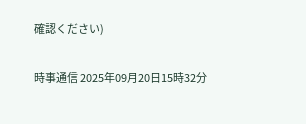確認ください)

時事通信 2025年09月20日15時32分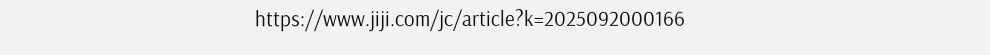https://www.jiji.com/jc/article?k=2025092000166